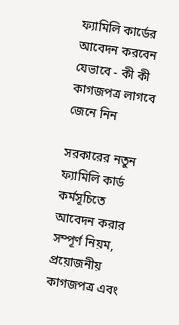ফ্যামিলি কার্ডের আবেদন করবেন যেভাবে - কী কী কাগজপত্র লাগবে জেনে নিন

সরকারের নতুন ফ্যামিলি কার্ড কর্মসূচিতে আবেদন করার সম্পূর্ণ নিয়ম, প্রয়োজনীয় কাগজপত্র এবং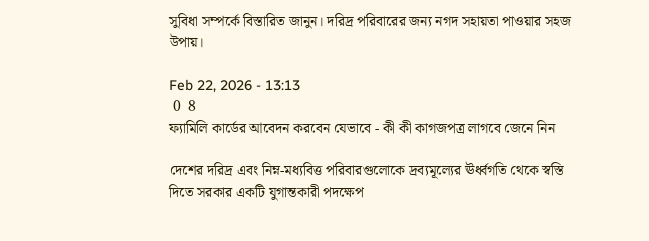সুবিধা সম্পর্কে বিস্তারিত জানুন। দরিদ্র পরিবারের জন্য নগদ সহায়তা পাওয়ার সহজ উপায়।

Feb 22, 2026 - 13:13
 0  8
ফ্যামিলি কার্ডের আবেদন করবেন যেভাবে - কী কী কাগজপত্র লাগবে জেনে নিন

দেশের দরিদ্র এবং নিম্ন-মধ্যবিত্ত পরিবারগুলোকে দ্রব্যমূল্যের ঊর্ধ্বগতি থেকে স্বস্তি দিতে সরকার একটি যুগান্তকারী পদক্ষেপ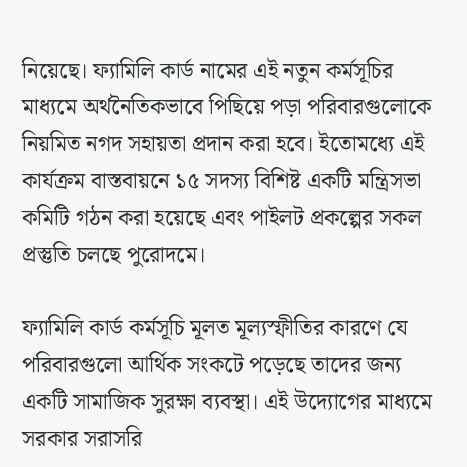নিয়েছে। ফ্যামিলি কার্ড নামের এই নতুন কর্মসূচির মাধ্যমে অর্থনৈতিকভাবে পিছিয়ে পড়া পরিবারগুলোকে নিয়মিত নগদ সহায়তা প্রদান করা হবে। ইতোমধ্যে এই কার্যক্রম বাস্তবায়নে ১৫ সদস্য বিশিষ্ট একটি মন্ত্রিসভা কমিটি গঠন করা হয়েছে এবং পাইলট প্রকল্পের সকল প্রস্তুতি চলছে পুরোদমে।

ফ্যামিলি কার্ড কর্মসূচি মূলত মূল্যস্ফীতির কারণে যে পরিবারগুলো আর্থিক সংকটে পড়েছে তাদের জন্য একটি সামাজিক সুরক্ষা ব্যবস্থা। এই উদ্যোগের মাধ্যমে সরকার সরাসরি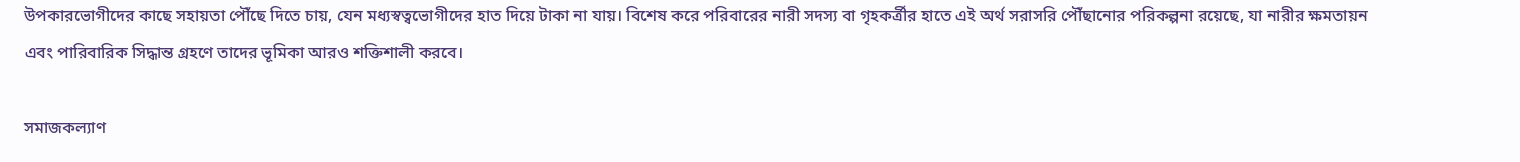উপকারভোগীদের কাছে সহায়তা পৌঁছে দিতে চায়, যেন মধ্যস্বত্বভোগীদের হাত দিয়ে টাকা না যায়। বিশেষ করে পরিবারের নারী সদস্য বা গৃহকর্ত্রীর হাতে এই অর্থ সরাসরি পৌঁছানোর পরিকল্পনা রয়েছে, যা নারীর ক্ষমতায়ন এবং পারিবারিক সিদ্ধান্ত গ্রহণে তাদের ভূমিকা আরও শক্তিশালী করবে।

সমাজকল্যাণ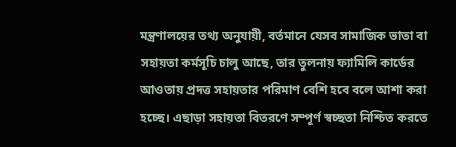মন্ত্রণালয়ের তথ্য অনুযায়ী, বর্তমানে যেসব সামাজিক ভাতা বা সহায়তা কর্মসূচি চালু আছে, তার তুলনায় ফ্যামিলি কার্ডের আওতায় প্রদত্ত সহায়তার পরিমাণ বেশি হবে বলে আশা করা হচ্ছে। এছাড়া সহায়তা বিতরণে সম্পূর্ণ স্বচ্ছতা নিশ্চিত করতে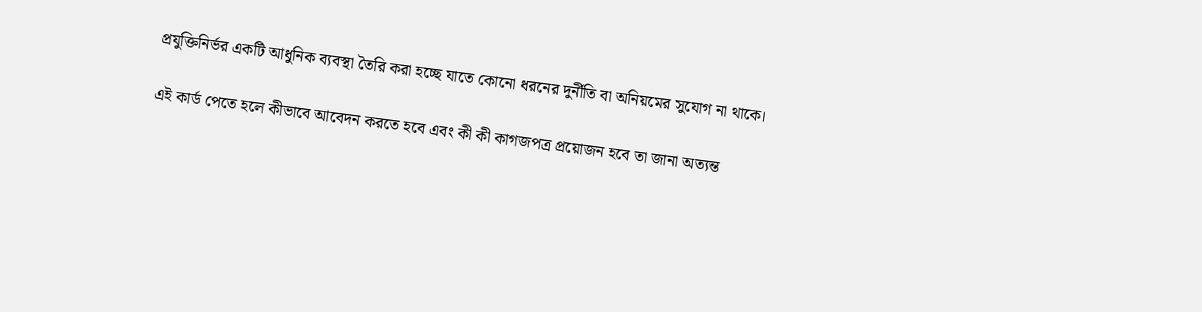প্রযুক্তিনির্ভর একটি আধুনিক ব্যবস্থা তৈরি করা হচ্ছে যাতে কোনো ধরনের দুর্নীতি বা অনিয়মের সুযোগ না থাকে।

এই কার্ড পেতে হলে কীভাবে আবেদন করতে হবে এবং কী কী কাগজপত্র প্রয়োজন হবে তা জানা অত্যন্ত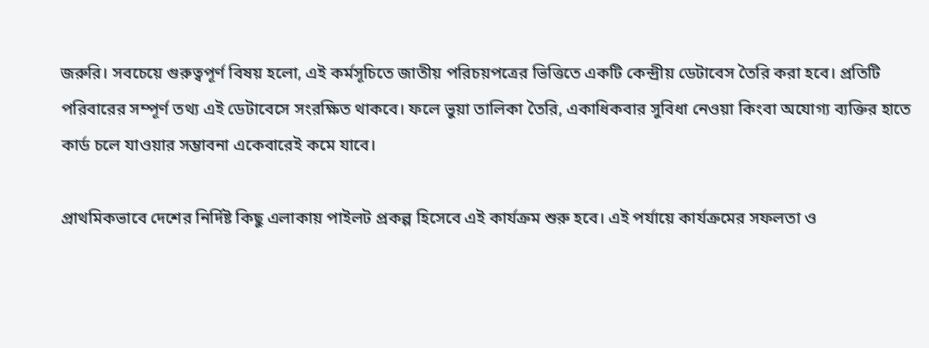জরুরি। সবচেয়ে গুরুত্বপূর্ণ বিষয় হলো, এই কর্মসূচিতে জাতীয় পরিচয়পত্রের ভিত্তিতে একটি কেন্দ্রীয় ডেটাবেস তৈরি করা হবে। প্রতিটি পরিবারের সম্পূর্ণ তথ্য এই ডেটাবেসে সংরক্ষিত থাকবে। ফলে ভুয়া তালিকা তৈরি, একাধিকবার সুবিধা নেওয়া কিংবা অযোগ্য ব্যক্তির হাতে কার্ড চলে যাওয়ার সম্ভাবনা একেবারেই কমে যাবে।

প্রাথমিকভাবে দেশের নির্দিষ্ট কিছু এলাকায় পাইলট প্রকল্প হিসেবে এই কার্যক্রম শুরু হবে। এই পর্যায়ে কার্যক্রমের সফলতা ও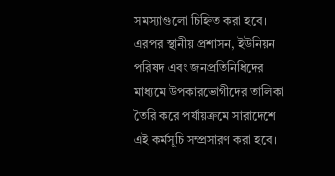সমস্যাগুলো চিহ্নিত করা হবে। এরপর স্থানীয় প্রশাসন, ইউনিয়ন পরিষদ এবং জনপ্রতিনিধিদের মাধ্যমে উপকারভোগীদের তালিকা তৈরি করে পর্যায়ক্রমে সারাদেশে এই কর্মসূচি সম্প্রসারণ করা হবে।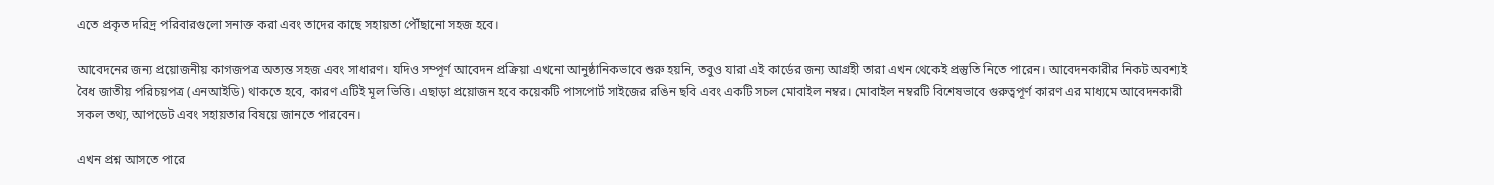এতে প্রকৃত দরিদ্র পরিবারগুলো সনাক্ত করা এবং তাদের কাছে সহায়তা পৌঁছানো সহজ হবে।

আবেদনের জন্য প্রয়োজনীয় কাগজপত্র অত্যন্ত সহজ এবং সাধারণ। যদিও সম্পূর্ণ আবেদন প্রক্রিয়া এখনো আনুষ্ঠানিকভাবে শুরু হয়নি, তবুও যারা এই কার্ডের জন্য আগ্রহী তারা এখন থেকেই প্রস্তুতি নিতে পারেন। আবেদনকারীর নিকট অবশ্যই বৈধ জাতীয় পরিচয়পত্র (এনআইডি) থাকতে হবে, কারণ এটিই মূল ভিত্তি। এছাড়া প্রয়োজন হবে কয়েকটি পাসপোর্ট সাইজের রঙিন ছবি এবং একটি সচল মোবাইল নম্বর। মোবাইল নম্বরটি বিশেষভাবে গুরুত্বপূর্ণ কারণ এর মাধ্যমে আবেদনকারী সকল তথ্য, আপডেট এবং সহায়তার বিষয়ে জানতে পারবেন।

এখন প্রশ্ন আসতে পারে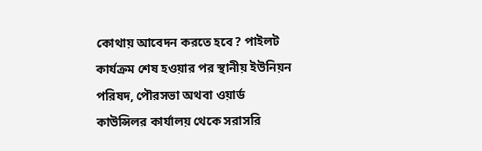কোথায় আবেদন করতে হবে? পাইলট কার্যক্রম শেষ হওয়ার পর স্থানীয় ইউনিয়ন পরিষদ, পৌরসভা অথবা ওয়ার্ড কাউন্সিলর কার্যালয় থেকে সরাসরি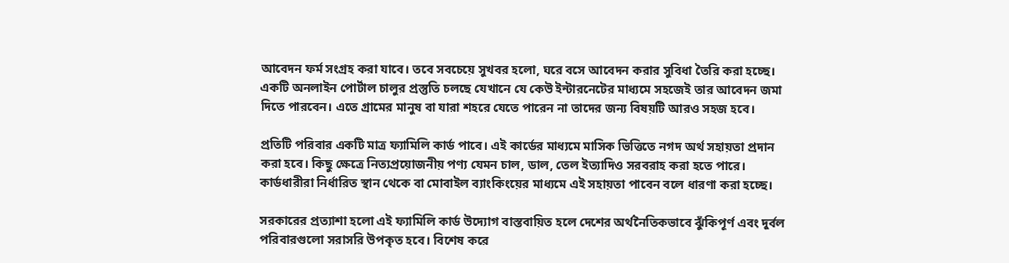আবেদন ফর্ম সংগ্রহ করা যাবে। তবে সবচেয়ে সুখবর হলো, ঘরে বসে আবেদন করার সুবিধা তৈরি করা হচ্ছে। একটি অনলাইন পোর্টাল চালুর প্রস্তুতি চলছে যেখানে যে কেউ ইন্টারনেটের মাধ্যমে সহজেই তার আবেদন জমা দিতে পারবেন। এতে গ্রামের মানুষ বা যারা শহরে যেতে পারেন না তাদের জন্য বিষয়টি আরও সহজ হবে।

প্রতিটি পরিবার একটি মাত্র ফ্যামিলি কার্ড পাবে। এই কার্ডের মাধ্যমে মাসিক ভিত্তিতে নগদ অর্থ সহায়তা প্রদান করা হবে। কিছু ক্ষেত্রে নিত্যপ্রয়োজনীয় পণ্য যেমন চাল, ডাল, তেল ইত্যাদিও সরবরাহ করা হতে পারে। কার্ডধারীরা নির্ধারিত স্থান থেকে বা মোবাইল ব্যাংকিংয়ের মাধ্যমে এই সহায়তা পাবেন বলে ধারণা করা হচ্ছে।

সরকারের প্রত্যাশা হলো এই ফ্যামিলি কার্ড উদ্যোগ বাস্তবায়িত হলে দেশের অর্থনৈতিকভাবে ঝুঁকিপূর্ণ এবং দুর্বল পরিবারগুলো সরাসরি উপকৃত হবে। বিশেষ করে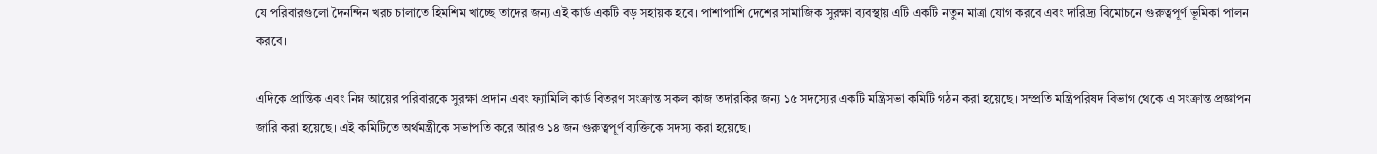যে পরিবারগুলো দৈনন্দিন খরচ চালাতে হিমশিম খাচ্ছে তাদের জন্য এই কার্ড একটি বড় সহায়ক হবে। পাশাপাশি দেশের সামাজিক সুরক্ষা ব্যবস্থায় এটি একটি নতুন মাত্রা যোগ করবে এবং দারিদ্র্য বিমোচনে গুরুত্বপূর্ণ ভূমিকা পালন করবে।

এদিকে প্রান্তিক এবং নিম্ন আয়ের পরিবারকে সুরক্ষা প্রদান এবং ফ্যামিলি কার্ড বিতরণ সংক্রান্ত সকল কাজ তদারকির জন্য ১৫ সদস্যের একটি মন্ত্রিসভা কমিটি গঠন করা হয়েছে। সম্প্রতি মন্ত্রিপরিষদ বিভাগ থেকে এ সংক্রান্ত প্রজ্ঞাপন জারি করা হয়েছে। এই কমিটিতে অর্থমন্ত্রীকে সভাপতি করে আরও ১৪ জন গুরুত্বপূর্ণ ব্যক্তিকে সদস্য করা হয়েছে।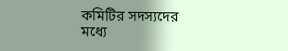কমিটির সদস্যদের মধ্যে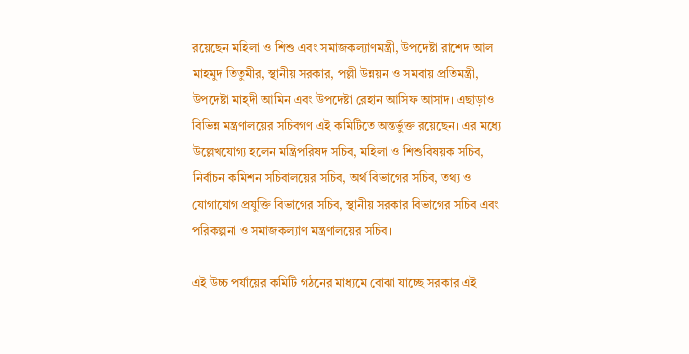রয়েছেন মহিলা ও শিশু এবং সমাজকল্যাণমন্ত্রী, উপদেষ্টা রাশেদ আল মাহমুদ তিতুমীর, স্থানীয় সরকার, পল্লী উন্নয়ন ও সমবায় প্রতিমন্ত্রী, উপদেষ্টা মাহ্দী আমিন এবং উপদেষ্টা রেহান আসিফ আসাদ। এছাড়াও বিভিন্ন মন্ত্রণালয়ের সচিবগণ এই কমিটিতে অন্তর্ভুক্ত রয়েছেন। এর মধ্যে উল্লেখযোগ্য হলেন মন্ত্রিপরিষদ সচিব, মহিলা ও শিশুবিষয়ক সচিব, নির্বাচন কমিশন সচিবালয়ের সচিব, অর্থ বিভাগের সচিব, তথ্য ও যোগাযোগ প্রযুক্তি বিভাগের সচিব, স্থানীয় সরকার বিভাগের সচিব এবং পরিকল্পনা ও সমাজকল্যাণ মন্ত্রণালয়ের সচিব।

এই উচ্চ পর্যায়ের কমিটি গঠনের মাধ্যমে বোঝা যাচ্ছে সরকার এই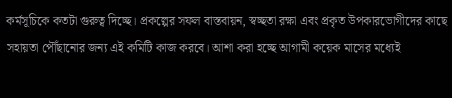কর্মসূচিকে কতটা গুরুত্ব দিচ্ছে। প্রকল্পের সফল বাস্তবায়ন, স্বচ্ছতা রক্ষা এবং প্রকৃত উপকারভোগীদের কাছে সহায়তা পৌঁছানোর জন্য এই কমিটি কাজ করবে। আশা করা হচ্ছে আগামী কয়েক মাসের মধ্যেই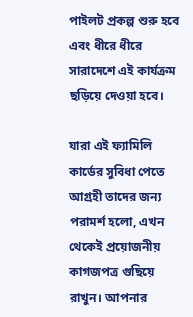পাইলট প্রকল্প শুরু হবে এবং ধীরে ধীরে সারাদেশে এই কার্যক্রম ছড়িয়ে দেওয়া হবে।

যারা এই ফ্যামিলি কার্ডের সুবিধা পেতে আগ্রহী তাদের জন্য পরামর্শ হলো, এখন থেকেই প্রয়োজনীয় কাগজপত্র গুছিয়ে রাখুন। আপনার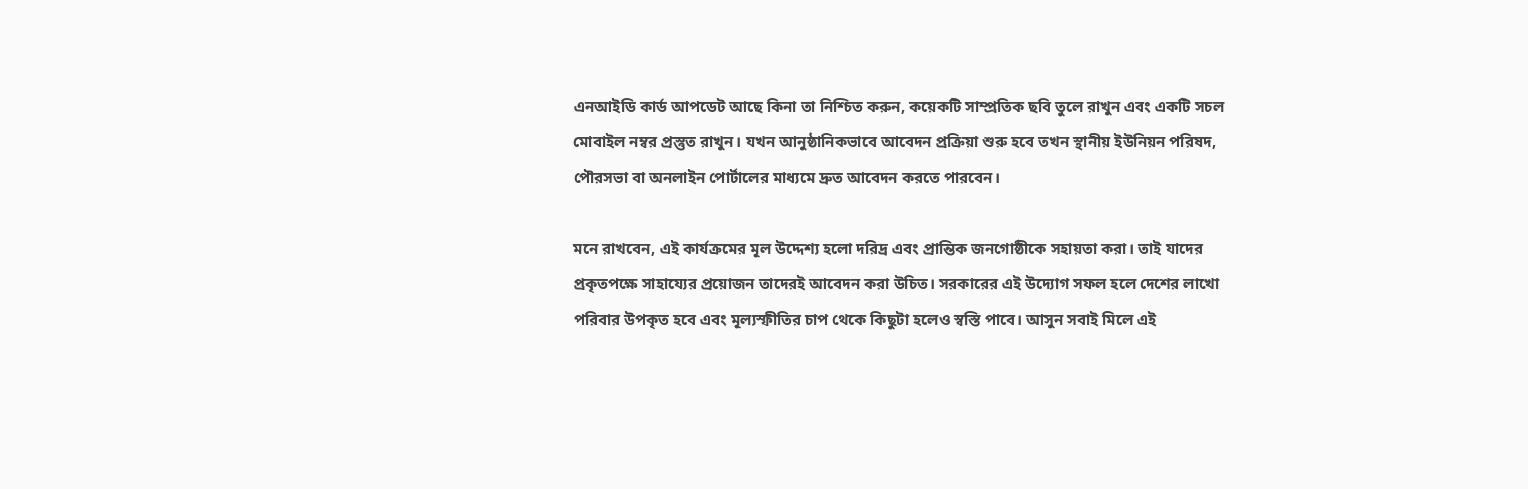এনআইডি কার্ড আপডেট আছে কিনা তা নিশ্চিত করুন, কয়েকটি সাম্প্রতিক ছবি তুলে রাখুন এবং একটি সচল মোবাইল নম্বর প্রস্তুত রাখুন। যখন আনুষ্ঠানিকভাবে আবেদন প্রক্রিয়া শুরু হবে তখন স্থানীয় ইউনিয়ন পরিষদ, পৌরসভা বা অনলাইন পোর্টালের মাধ্যমে দ্রুত আবেদন করতে পারবেন।

মনে রাখবেন, এই কার্যক্রমের মূল উদ্দেশ্য হলো দরিদ্র এবং প্রান্তিক জনগোষ্ঠীকে সহায়তা করা। তাই যাদের প্রকৃতপক্ষে সাহায্যের প্রয়োজন তাদেরই আবেদন করা উচিত। সরকারের এই উদ্যোগ সফল হলে দেশের লাখো পরিবার উপকৃত হবে এবং মূল্যস্ফীতির চাপ থেকে কিছুটা হলেও স্বস্তি পাবে। আসুন সবাই মিলে এই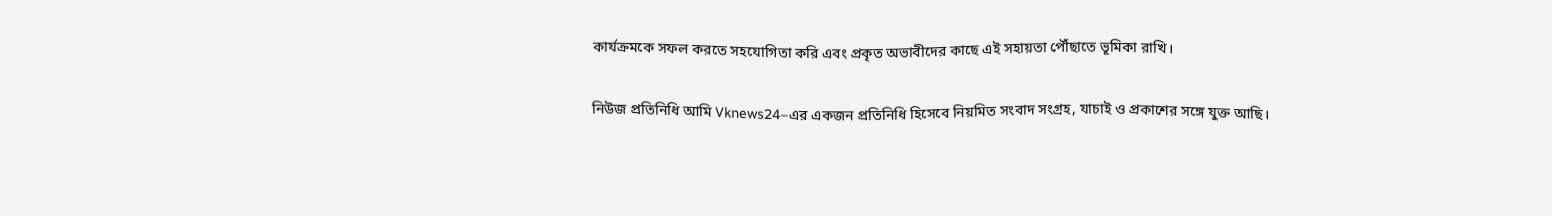কার্যক্রমকে সফল করতে সহযোগিতা করি এবং প্রকৃত অভাবীদের কাছে এই সহায়তা পৌঁছাতে ভূমিকা রাখি।

নিউজ প্রতিনিধি আমি Vknews24–এর একজন প্রতিনিধি হিসেবে নিয়মিত সংবাদ সংগ্রহ, যাচাই ও প্রকাশের সঙ্গে যুক্ত আছি।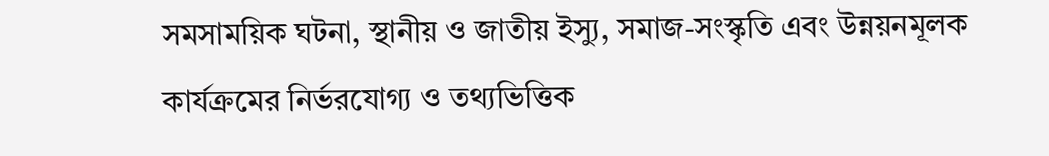সমসাময়িক ঘটনা, স্থানীয় ও জাতীয় ইস্যু, সমাজ-সংস্কৃতি এবং উন্নয়নমূলক কার্যক্রমের নির্ভরযোগ্য ও তথ্যভিত্তিক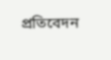প্রতিবেদন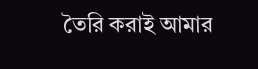তৈরি করাই আমার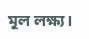মূল লক্ষ্য।